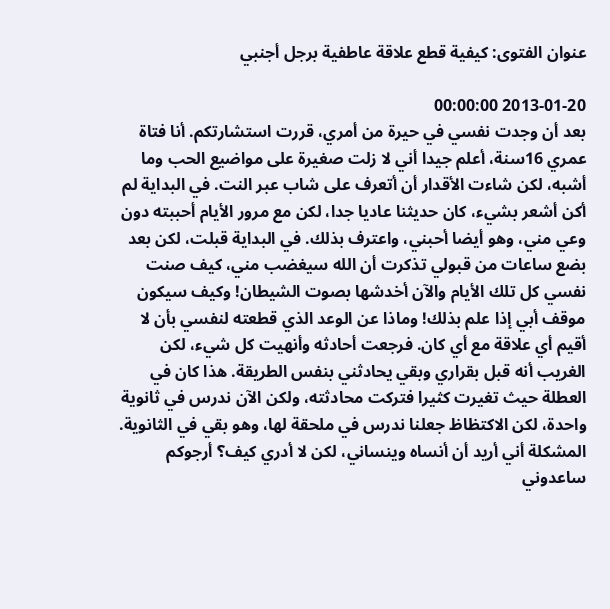عنوان الفتوى: كيفية قطع علاقة عاطفية برجل أجنبي

2013-01-20 00:00:00
بعد أن وجدت نفسي في حيرة من أمري، قررت استشارتكم. أنا فتاة عمري 16سنة، أعلم جيدا أني لا زلت صغيرة على مواضيع الحب وما أشبه، لكن شاءت الأقدار أن أتعرف على شاب عبر النت. في البداية لم أكن أشعر بشيء، كان حديثنا عاديا جدا، لكن مع مرور الأيام أحببته دون وعي مني، وهو أيضا أحبني، واعترف بذلك. في البداية قبلت، لكن بعد بضع ساعات من قبولي تذكرت أن الله سيغضب مني، كيف صنت نفسي كل تلك الأيام والآن أخدشها بصوت الشيطان! وكيف سيكون موقف أبي إذا علم بذلك! وماذا عن الوعد الذي قطعته لنفسي بأن لا أقيم أي علاقة مع أي كان. فرجعت أحادثه وأنهيت كل شيء، لكن الغريب أنه قبل بقراري وبقي يحادثني بنفس الطريقة. هذا كان في العطلة حيث تغيرت كثيرا فتركت محادثته، ولكن الآن ندرس في ثانوية واحدة، لكن الاكتظاظ جعلنا ندرس في ملحقة لها، وهو بقي في الثانوية. المشكلة أني أريد أن أنساه وينساني، لكن لا أدري كيف؟ أرجوكم ساعدوني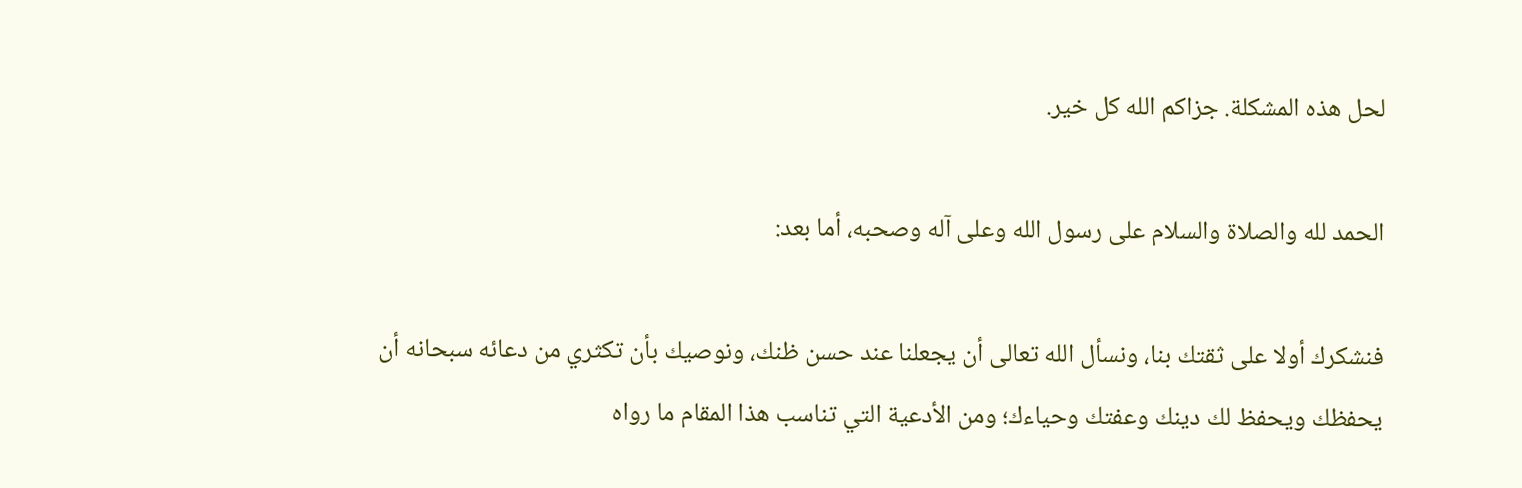لحل هذه المشكلة. جزاكم الله كل خير.

الحمد لله والصلاة والسلام على رسول الله وعلى آله وصحبه، أما بعد:

فنشكرك أولا على ثقتك بنا، ونسأل الله تعالى أن يجعلنا عند حسن ظنك، ونوصيك بأن تكثري من دعائه سبحانه أن يحفظك ويحفظ لك دينك وعفتك وحياءك؛ ومن الأدعية التي تناسب هذا المقام ما رواه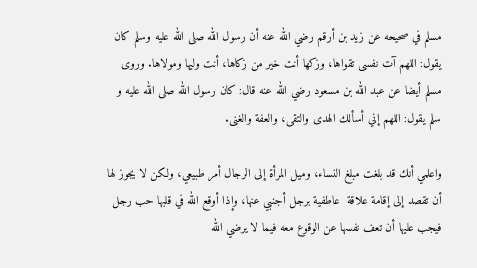مسلم في صحيحه عن زيد بن أرقم رضي الله عنه أن رسول الله صلى الله عليه وسلم كان يقول: اللهم آت نفسى تقواها، وزكها أنت خير من زكاها، أنت وليها ومولاها. وروى مسلم أيضا عن عبد الله بن مسعود رضي الله عنه قال: كان رسول الله صلى الله عليه و سلم يقول: اللهم إني أسألك الهدى والتقى، والعفة والغنى.

واعلمي أنك قد بلغت مبلغ النساء، وميل المرأة إلى الرجال أمر طبيعي، ولكن لا يجوز لها أن تقصد إلى إقامة علاقة  عاطفية برجل أجنبي عنها، وإذا أوقع الله في قلبها حب رجل فيجب عليها أن تعف نفسها عن الوقوع معه فيما لا يرضي الله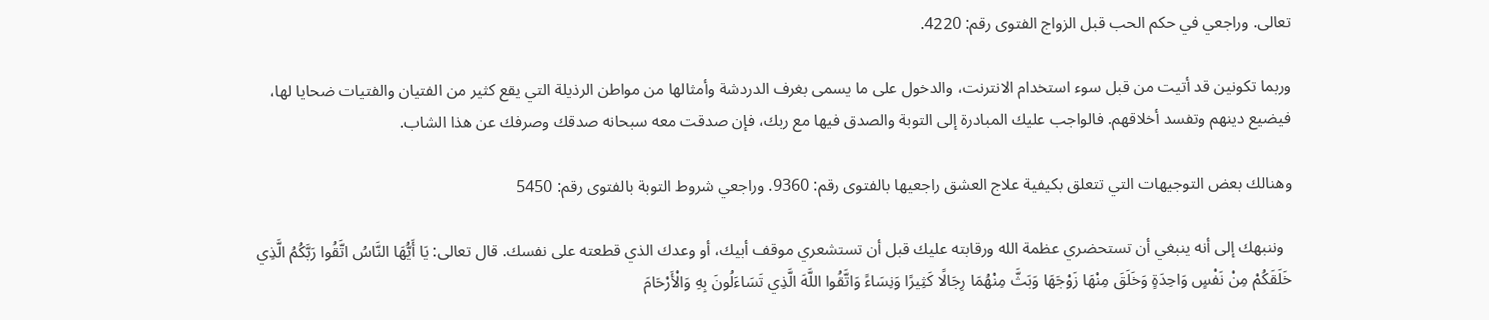تعالى. وراجعي في حكم الحب قبل الزواج الفتوى رقم: 4220.

وربما تكونين قد أتيت من قبل سوء استخدام الانترنت، والدخول على ما يسمى بغرف الدردشة وأمثالها من مواطن الرذيلة التي يقع كثير من الفتيان والفتيات ضحايا لها، فيضيع دينهم وتفسد أخلاقهم. فالواجب عليك المبادرة إلى التوبة والصدق فيها مع ربك، فإن صدقت معه سبحانه صدقك وصرفك عن هذا الشاب.

وهنالك بعض التوجيهات التي تتعلق بكيفية علاج العشق راجعيها بالفتوى رقم: 9360. وراجعي شروط التوبة بالفتوى رقم: 5450

  وننبهك إلى أنه ينبغي أن تستحضري عظمة الله ورقابته عليك قبل أن تستشعري موقف أبيك، أو وعدك الذي قطعته على نفسك. قال تعالى: يَا أَيُّهَا النَّاسُ اتَّقُوا رَبَّكُمُ الَّذِي خَلَقَكُمْ مِنْ نَفْسٍ وَاحِدَةٍ وَخَلَقَ مِنْهَا زَوْجَهَا وَبَثَّ مِنْهُمَا رِجَالًا كَثِيرًا وَنِسَاءً وَاتَّقُوا اللَّهَ الَّذِي تَسَاءَلُونَ بِهِ وَالْأَرْحَامَ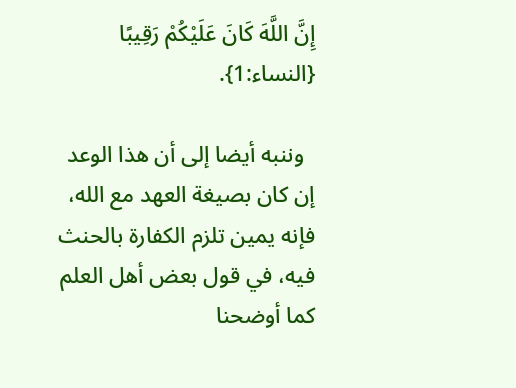إِنَّ اللَّهَ كَانَ عَلَيْكُمْ رَقِيبًا {النساء:1}.

  وننبه أيضا إلى أن هذا الوعد إن كان بصيغة العهد مع الله، فإنه يمين تلزم الكفارة بالحنث فيه، في قول بعض أهل العلم كما أوضحنا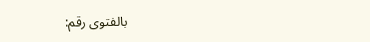بالفتوى رقم: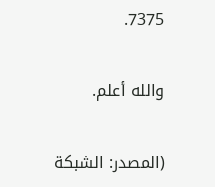7375.

والله أعلم.

(المصدر: الشبكة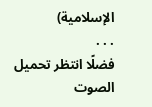الإسلامية)
. . .
فضلًا انتظر تحميل الصوت